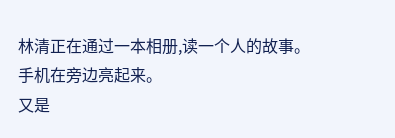林清正在通过一本相册,读一个人的故事。
手机在旁边亮起来。
又是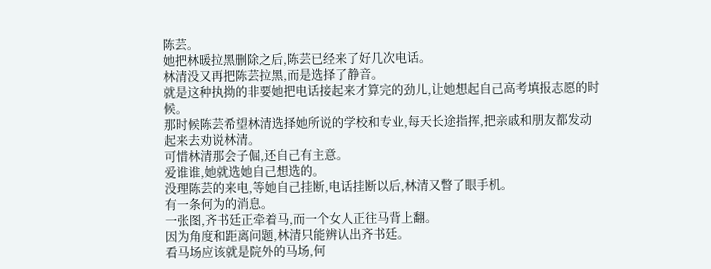陈芸。
她把林暖拉黑删除之后,陈芸已经来了好几次电话。
林清没又再把陈芸拉黑,而是选择了静音。
就是这种执拗的非要她把电话接起来才算完的劲儿,让她想起自己高考填报志愿的时候。
那时候陈芸希望林清选择她所说的学校和专业,每天长途指挥,把亲戚和朋友都发动起来去劝说林清。
可惜林清那会子倔,还自己有主意。
爱谁谁,她就选她自己想选的。
没理陈芸的来电,等她自己挂断,电话挂断以后,林清又瞥了眼手机。
有一条何为的消息。
一张图,齐书廷正牵着马,而一个女人正往马背上翻。
因为角度和距离问题,林清只能辨认出齐书廷。
看马场应该就是院外的马场,何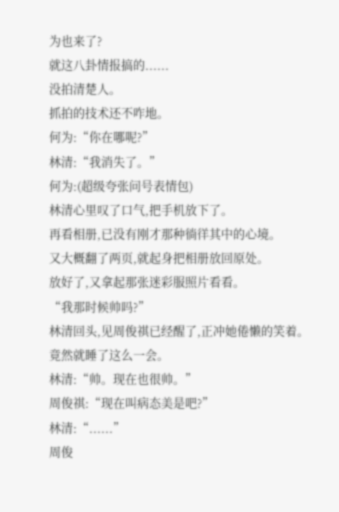为也来了?
就这八卦情报搞的......
没拍清楚人。
抓拍的技术还不咋地。
何为:“你在哪呢?”
林清:“我消失了。”
何为:(超级夸张问号表情包)
林清心里叹了口气,把手机放下了。
再看相册,已没有刚才那种徜徉其中的心境。
又大概翻了两页,就起身把相册放回原处。
放好了,又拿起那张迷彩服照片看看。
“我那时候帅吗?”
林清回头,见周俊祺已经醒了,正冲她倦懒的笑着。
竟然就睡了这么一会。
林清:“帅。现在也很帅。”
周俊祺:“现在叫病态美是吧?”
林清:“......”
周俊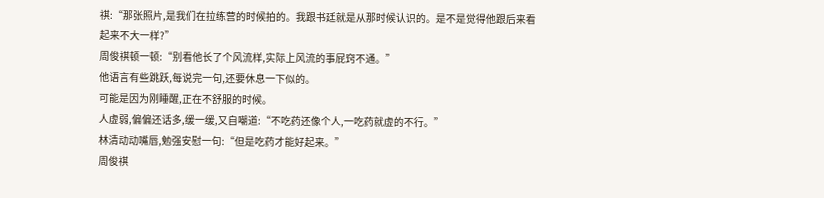祺:“那张照片,是我们在拉练营的时候拍的。我跟书廷就是从那时候认识的。是不是觉得他跟后来看起来不大一样?”
周俊祺顿一顿:“别看他长了个风流样,实际上风流的事屁窍不通。”
他语言有些跳跃,每说完一句,还要休息一下似的。
可能是因为刚睡醒,正在不舒服的时候。
人虚弱,偏偏还话多,缓一缓,又自嘲道:“不吃药还像个人,一吃药就虚的不行。”
林清动动嘴唇,勉强安慰一句:“但是吃药才能好起来。”
周俊祺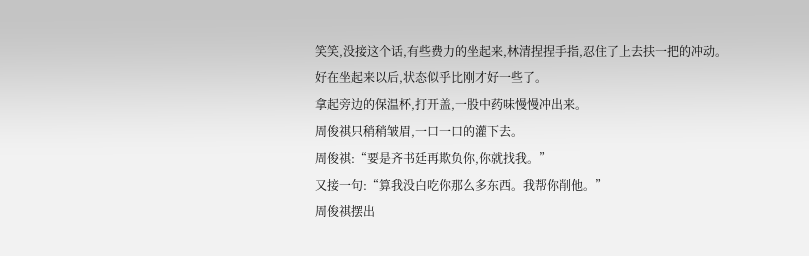笑笑,没接这个话,有些费力的坐起来,林清捏捏手指,忍住了上去扶一把的冲动。
好在坐起来以后,状态似乎比刚才好一些了。
拿起旁边的保温杯,打开盖,一股中药味慢慢冲出来。
周俊祺只稍稍皱眉,一口一口的灌下去。
周俊祺:“要是齐书廷再欺负你,你就找我。”
又接一句:“算我没白吃你那么多东西。我帮你削他。”
周俊祺摆出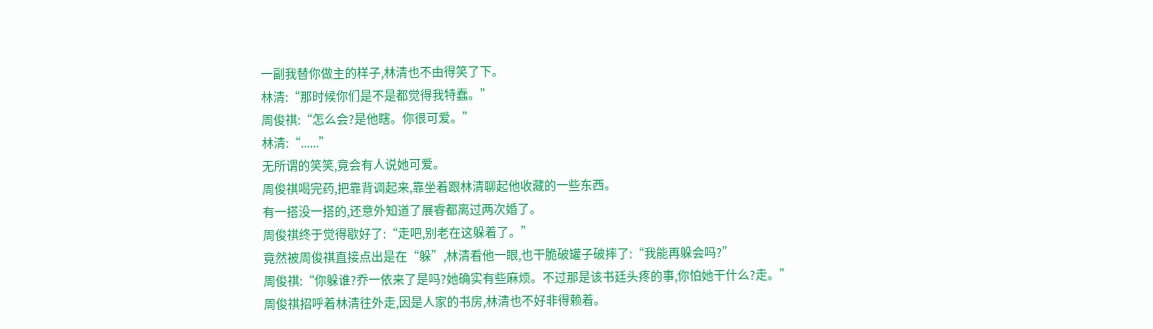一副我替你做主的样子,林清也不由得笑了下。
林清:“那时候你们是不是都觉得我特蠢。”
周俊祺:“怎么会?是他瞎。你很可爱。”
林清:“......”
无所谓的笑笑,竟会有人说她可爱。
周俊祺喝完药,把靠背调起来,靠坐着跟林清聊起他收藏的一些东西。
有一搭没一搭的,还意外知道了展睿都离过两次婚了。
周俊祺终于觉得歇好了:“走吧,别老在这躲着了。”
竟然被周俊祺直接点出是在“躲”,林清看他一眼,也干脆破罐子破摔了:“我能再躲会吗?”
周俊祺:“你躲谁?乔一依来了是吗?她确实有些麻烦。不过那是该书廷头疼的事,你怕她干什么?走。”
周俊祺招呼着林清往外走,因是人家的书房,林清也不好非得赖着。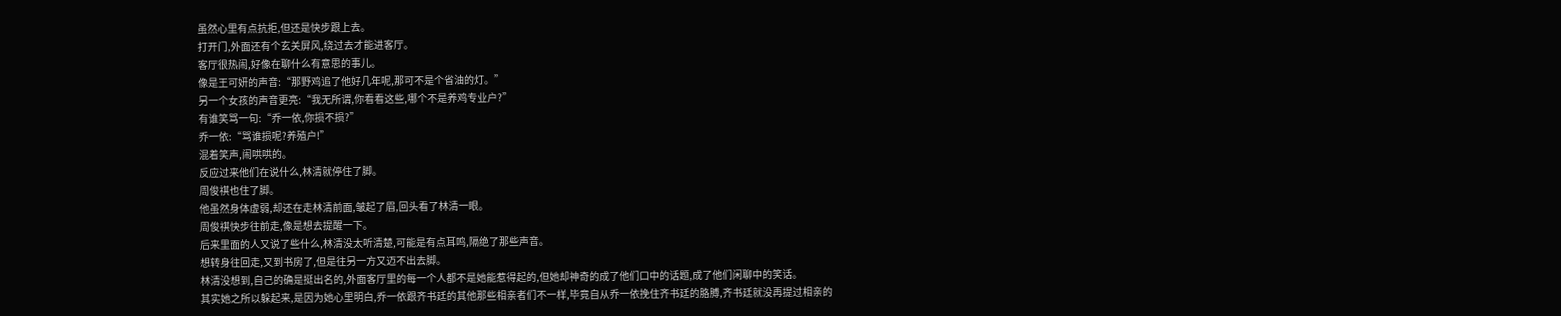虽然心里有点抗拒,但还是快步跟上去。
打开门,外面还有个玄关屏风,绕过去才能进客厅。
客厅很热闹,好像在聊什么有意思的事儿。
像是王可妍的声音:“那野鸡追了他好几年呢,那可不是个省油的灯。”
另一个女孩的声音更亮:“我无所谓,你看看这些,哪个不是养鸡专业户?”
有谁笑骂一句:“乔一依,你损不损?”
乔一依:“骂谁损呢?养殖户!”
混着笑声,闹哄哄的。
反应过来他们在说什么,林清就停住了脚。
周俊祺也住了脚。
他虽然身体虚弱,却还在走林清前面,皱起了眉,回头看了林清一眼。
周俊祺快步往前走,像是想去提醒一下。
后来里面的人又说了些什么,林清没太听清楚,可能是有点耳鸣,隔绝了那些声音。
想转身往回走,又到书房了,但是往另一方又迈不出去脚。
林清没想到,自己的确是挺出名的,外面客厅里的每一个人都不是她能惹得起的,但她却神奇的成了他们口中的话题,成了他们闲聊中的笑话。
其实她之所以躲起来,是因为她心里明白,乔一依跟齐书廷的其他那些相亲者们不一样,毕竟自从乔一依挽住齐书廷的胳膊,齐书廷就没再提过相亲的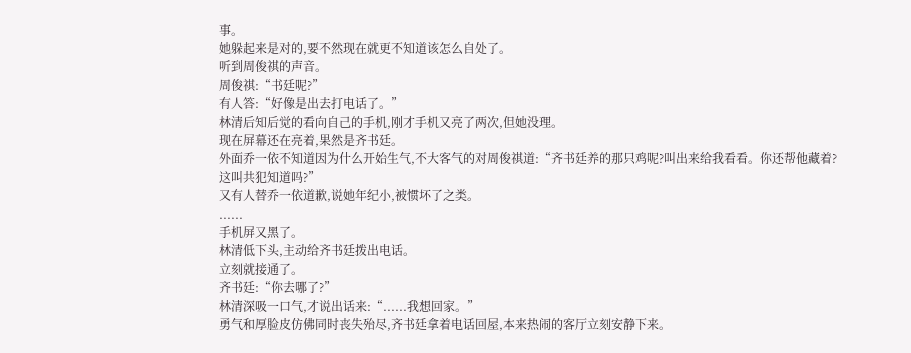事。
她躲起来是对的,要不然现在就更不知道该怎么自处了。
听到周俊祺的声音。
周俊祺:“书廷呢?”
有人答:“好像是出去打电话了。”
林清后知后觉的看向自己的手机,刚才手机又亮了两次,但她没理。
现在屏幕还在亮着,果然是齐书廷。
外面乔一依不知道因为什么开始生气,不大客气的对周俊祺道:“齐书廷养的那只鸡呢?叫出来给我看看。你还帮他藏着?这叫共犯知道吗?”
又有人替乔一依道歉,说她年纪小,被惯坏了之类。
......
手机屏又黑了。
林清低下头,主动给齐书廷拨出电话。
立刻就接通了。
齐书廷:“你去哪了?”
林清深吸一口气,才说出话来:“......我想回家。”
勇气和厚脸皮仿佛同时丧失殆尽,齐书廷拿着电话回屋,本来热闹的客厅立刻安静下来。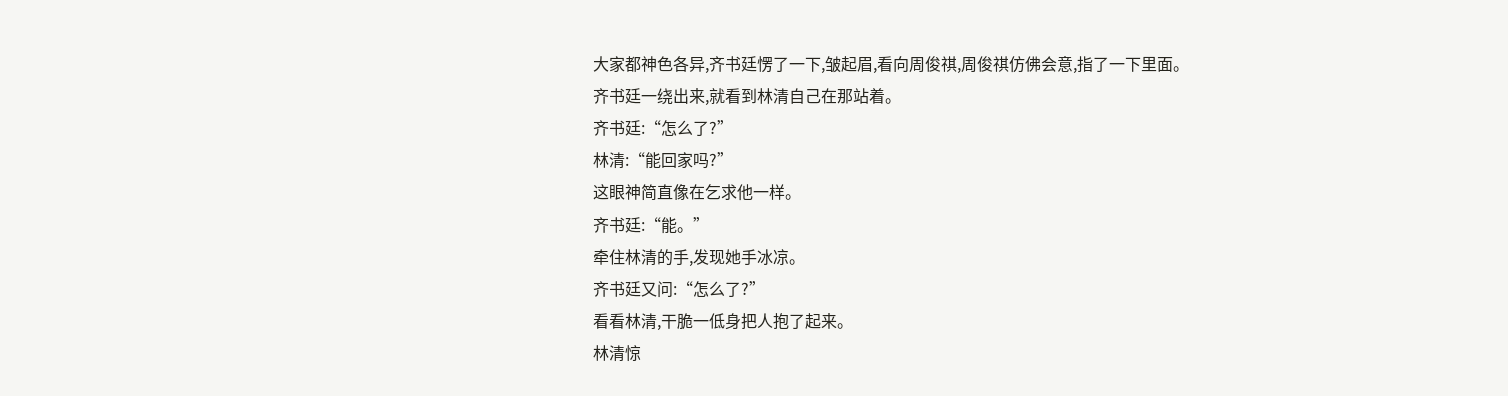大家都神色各异,齐书廷愣了一下,皱起眉,看向周俊祺,周俊祺仿佛会意,指了一下里面。
齐书廷一绕出来,就看到林清自己在那站着。
齐书廷:“怎么了?”
林清:“能回家吗?”
这眼神简直像在乞求他一样。
齐书廷:“能。”
牵住林清的手,发现她手冰凉。
齐书廷又问:“怎么了?”
看看林清,干脆一低身把人抱了起来。
林清惊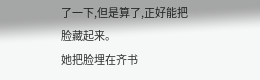了一下,但是算了,正好能把脸藏起来。
她把脸埋在齐书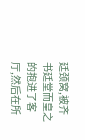廷颈窝,被齐书廷堂而皇之的抱进了客厅,然后在所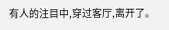有人的注目中,穿过客厅,离开了。